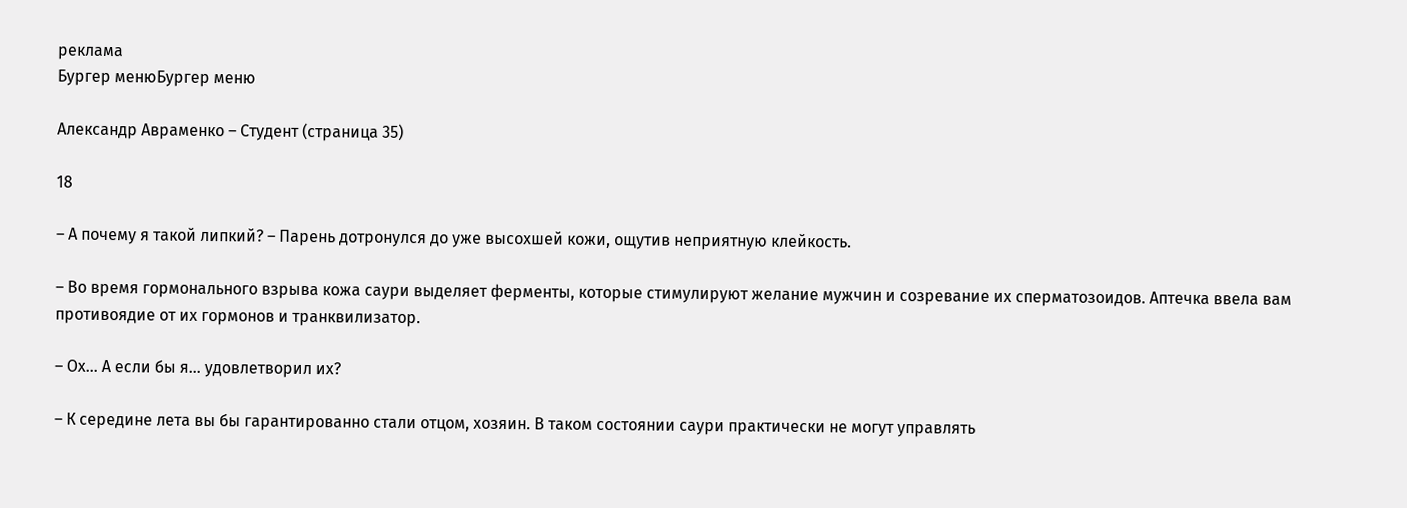реклама
Бургер менюБургер меню

Александр Авраменко – Студент (страница 35)

18

– А почему я такой липкий? – Парень дотронулся до уже высохшей кожи, ощутив неприятную клейкость.

– Во время гормонального взрыва кожа саури выделяет ферменты, которые стимулируют желание мужчин и созревание их сперматозоидов. Аптечка ввела вам противоядие от их гормонов и транквилизатор.

– Ох… А если бы я… удовлетворил их?

– К середине лета вы бы гарантированно стали отцом, хозяин. В таком состоянии саури практически не могут управлять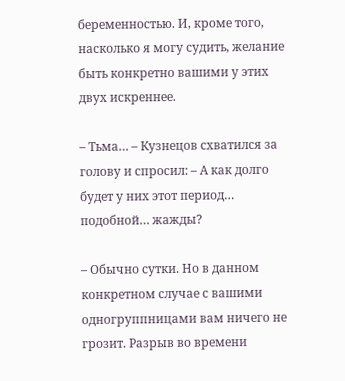беременностью. И, кроме того, насколько я могу судить, желание быть конкретно вашими у этих двух искреннее.

– Тьма… – Кузнецов схватился за голову и спросил: – А как долго будет у них этот период… подобной… жажды?

– Обычно сутки. Но в данном конкретном случае с вашими одногруппницами вам ничего не грозит. Разрыв во времени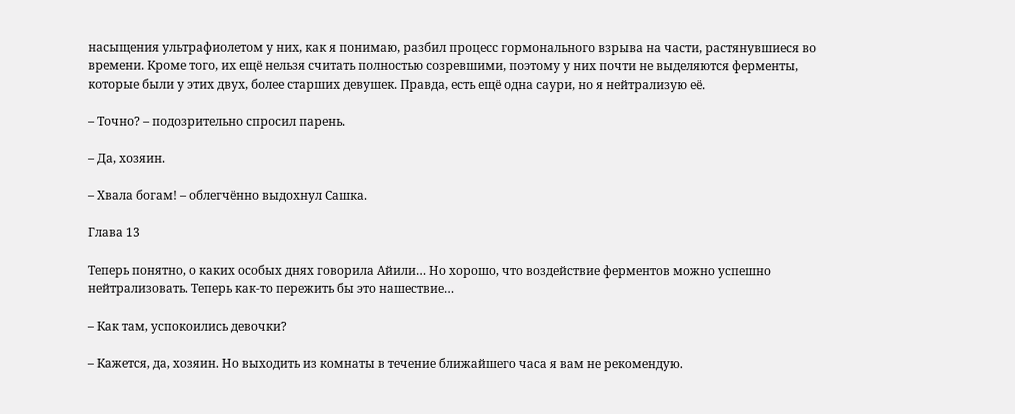насыщения ультрафиолетом у них, как я понимаю, разбил процесс гормонального взрыва на части, растянувшиеся во времени. Кроме того, их ещё нельзя считать полностью созревшими, поэтому у них почти не выделяются ферменты, которые были у этих двух, более старших девушек. Правда, есть ещё одна саури, но я нейтрализую её.

– Точно? – подозрительно спросил парень.

– Да, хозяин.

– Хвала богам! – облегчённо выдохнул Сашка.

Глава 13

Теперь понятно, о каких особых днях говорила Айили… Но хорошо, что воздействие ферментов можно успешно нейтрализовать. Теперь как-то пережить бы это нашествие…

– Как там, успокоились девочки?

– Кажется, да, хозяин. Но выходить из комнаты в течение ближайшего часа я вам не рекомендую.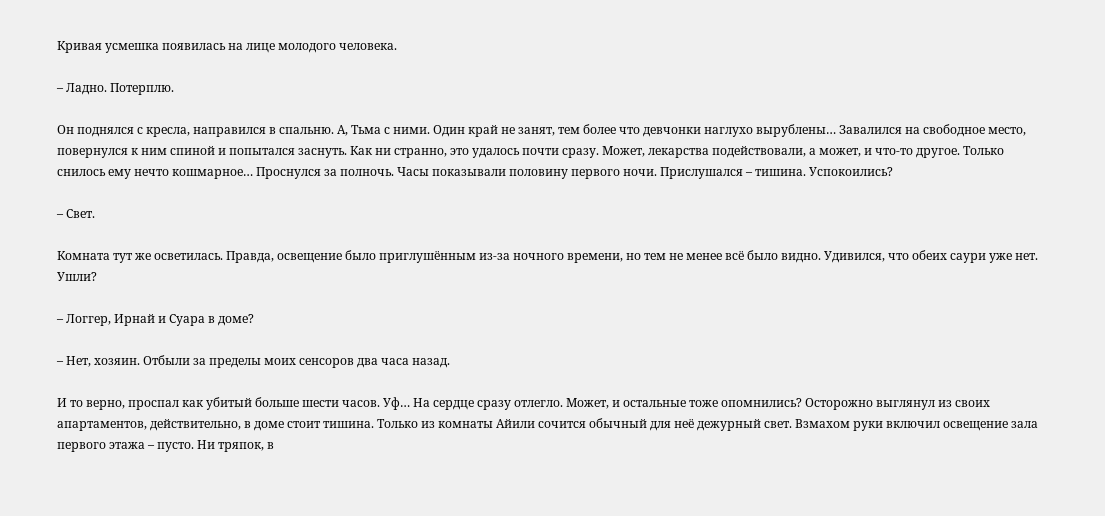Кривая усмешка появилась на лице молодого человека.

– Ладно. Потерплю.

Он поднялся с кресла, направился в спальню. А, Тьма с ними. Один край не занят, тем более что девчонки наглухо вырублены… Завалился на свободное место, повернулся к ним спиной и попытался заснуть. Как ни странно, это удалось почти сразу. Может, лекарства подействовали, а может, и что-то другое. Только снилось ему нечто кошмарное… Проснулся за полночь. Часы показывали половину первого ночи. Прислушался – тишина. Успокоились?

– Свет.

Комната тут же осветилась. Правда, освещение было приглушённым из-за ночного времени, но тем не менее всё было видно. Удивился, что обеих саури уже нет. Ушли?

– Логгер, Ирнай и Суара в доме?

– Нет, хозяин. Отбыли за пределы моих сенсоров два часа назад.

И то верно, проспал как убитый больше шести часов. Уф… На сердце сразу отлегло. Может, и остальные тоже опомнились? Осторожно выглянул из своих апартаментов, действительно, в доме стоит тишина. Только из комнаты Айили сочится обычный для неё дежурный свет. Взмахом руки включил освещение зала первого этажа – пусто. Ни тряпок, в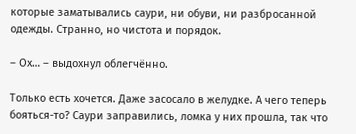которые заматывались саури, ни обуви, ни разбросанной одежды. Странно, но чистота и порядок.

– Ох… – выдохнул облегчённо.

Только есть хочется. Даже засосало в желудке. А чего теперь бояться-то? Саури заправились, ломка у них прошла, так что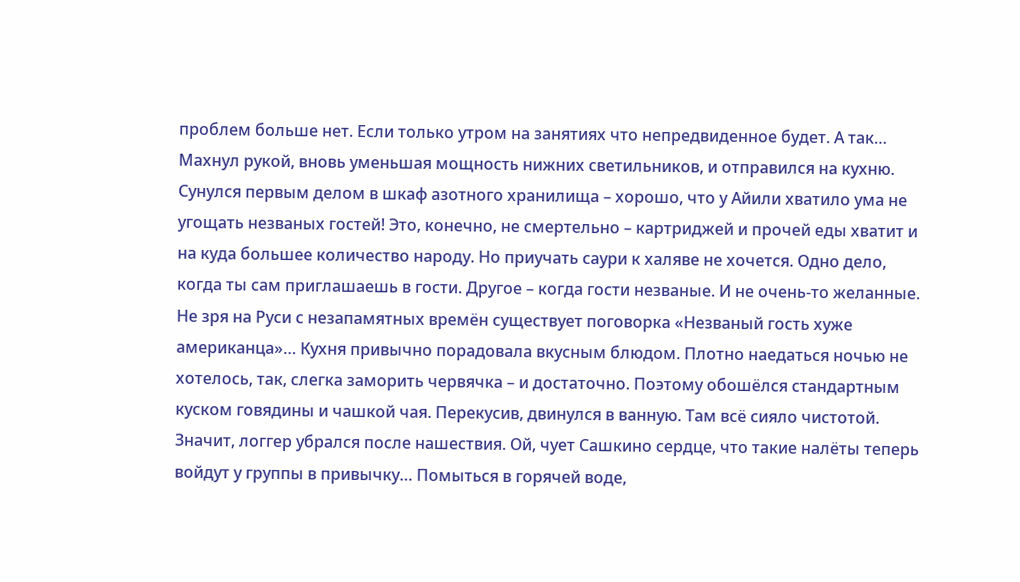проблем больше нет. Если только утром на занятиях что непредвиденное будет. А так… Махнул рукой, вновь уменьшая мощность нижних светильников, и отправился на кухню. Сунулся первым делом в шкаф азотного хранилища – хорошо, что у Айили хватило ума не угощать незваных гостей! Это, конечно, не смертельно – картриджей и прочей еды хватит и на куда большее количество народу. Но приучать саури к халяве не хочется. Одно дело, когда ты сам приглашаешь в гости. Другое – когда гости незваные. И не очень-то желанные. Не зря на Руси с незапамятных времён существует поговорка «Незваный гость хуже американца»… Кухня привычно порадовала вкусным блюдом. Плотно наедаться ночью не хотелось, так, слегка заморить червячка – и достаточно. Поэтому обошёлся стандартным куском говядины и чашкой чая. Перекусив, двинулся в ванную. Там всё сияло чистотой. Значит, логгер убрался после нашествия. Ой, чует Сашкино сердце, что такие налёты теперь войдут у группы в привычку… Помыться в горячей воде,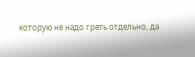которую не надо греть отдельно, да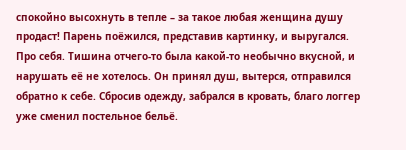спокойно высохнуть в тепле – за такое любая женщина душу продаст! Парень поёжился, представив картинку, и выругался. Про себя. Тишина отчего-то была какой-то необычно вкусной, и нарушать её не хотелось. Он принял душ, вытерся, отправился обратно к себе. Сбросив одежду, забрался в кровать, благо логгер уже сменил постельное бельё.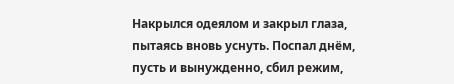Накрылся одеялом и закрыл глаза, пытаясь вновь уснуть. Поспал днём, пусть и вынужденно, сбил режим,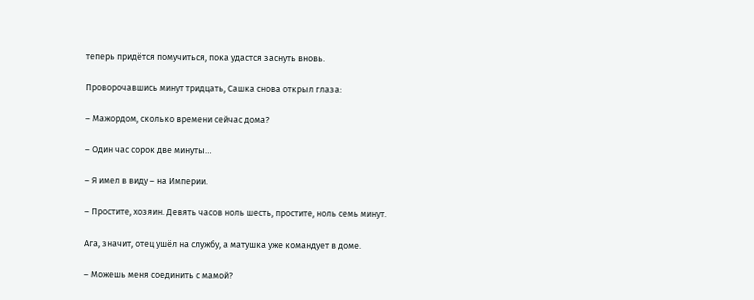теперь придётся помучиться, пока удастся заснуть вновь.

Проворочавшись минут тридцать, Сашка снова открыл глаза:

– Мажордом, сколько времени сейчас дома?

– Один час сорок две минуты…

– Я имел в виду – на Империи.

– Простите, хозяин. Девять часов ноль шесть, простите, ноль семь минут.

Ага, значит, отец ушёл на службу, а матушка уже командует в доме.

– Можешь меня соединить с мамой?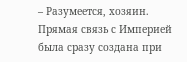– Разумеется, хозяин. Прямая связь с Империей была сразу создана при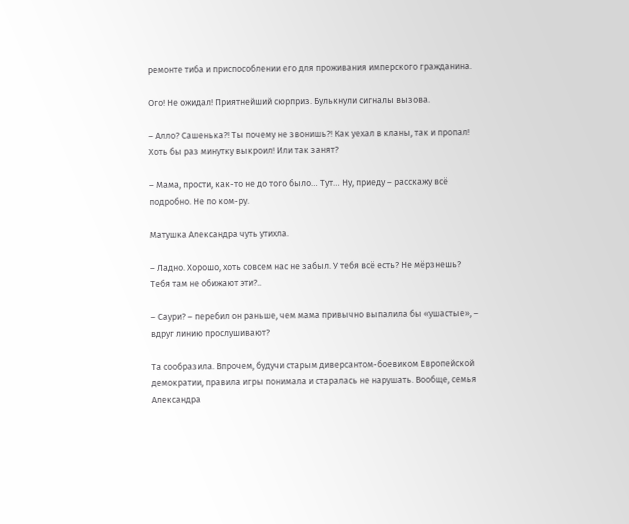ремонте тиба и приспособлении его для проживания имперского гражданина.

Ого! Не ожидал! Приятнейший сюрприз. Булькнули сигналы вызова.

– Алло? Сашенька?! Ты почему не звонишь?! Как уехал в кланы, так и пропал! Хоть бы раз минутку выкроил! Или так занят?

– Мама, прости, как-то не до того было… Тут… Ну, приеду – расскажу всё подробно. Не по ком-ру.

Матушка Александра чуть утихла.

– Ладно. Хорошо, хоть совсем нас не забыл. У тебя всё есть? Не мёрзнешь? Тебя там не обижают эти?..

– Саури? – перебил он раньше, чем мама привычно выпалила бы «ушастые», – вдруг линию прослушивают?

Та сообразила. Впрочем, будучи старым диверсантом-боевиком Европейской демократии, правила игры понимала и старалась не нарушать. Вообще, семья Александра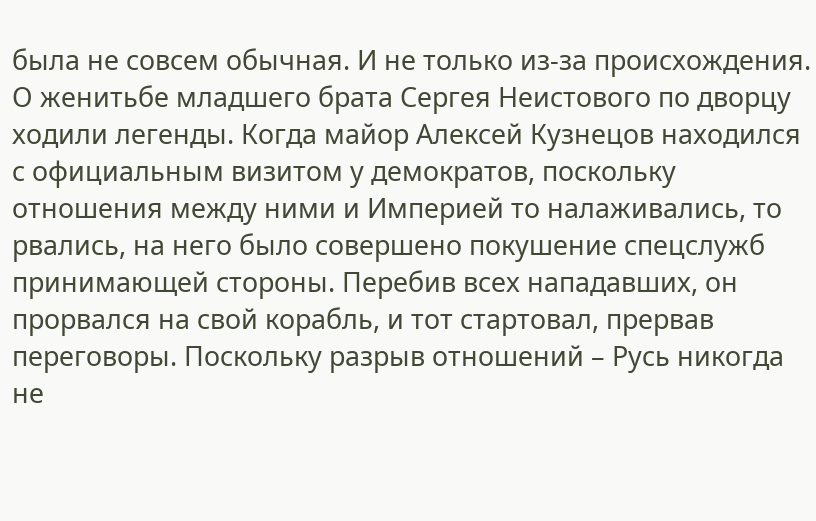была не совсем обычная. И не только из-за происхождения. О женитьбе младшего брата Сергея Неистового по дворцу ходили легенды. Когда майор Алексей Кузнецов находился с официальным визитом у демократов, поскольку отношения между ними и Империей то налаживались, то рвались, на него было совершено покушение спецслужб принимающей стороны. Перебив всех нападавших, он прорвался на свой корабль, и тот стартовал, прервав переговоры. Поскольку разрыв отношений – Русь никогда не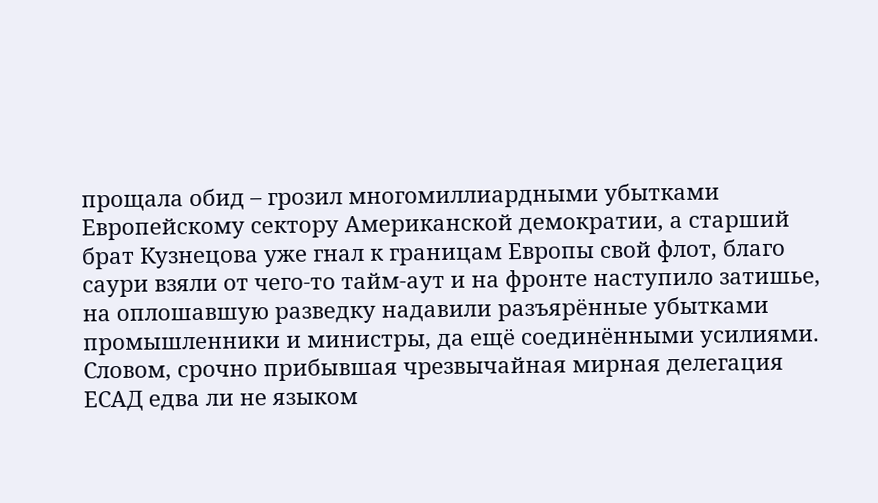прощала обид – грозил многомиллиардными убытками Европейскому сектору Американской демократии, а старший брат Кузнецова уже гнал к границам Европы свой флот, благо саури взяли от чего-то тайм-аут и на фронте наступило затишье, на оплошавшую разведку надавили разъярённые убытками промышленники и министры, да ещё соединёнными усилиями. Словом, срочно прибывшая чрезвычайная мирная делегация ЕСАД едва ли не языком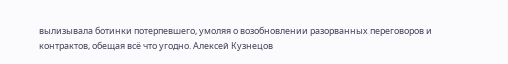вылизывала ботинки потерпевшего, умоляя о возобновлении разорванных переговоров и контрактов, обещая всё что угодно. Алексей Кузнецов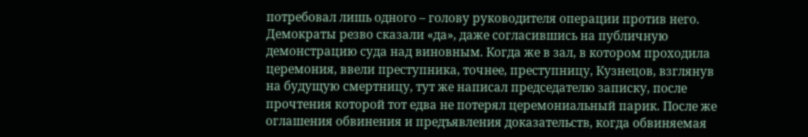потребовал лишь одного – голову руководителя операции против него. Демократы резво сказали «да», даже согласившись на публичную демонстрацию суда над виновным. Когда же в зал, в котором проходила церемония, ввели преступника, точнее, преступницу, Кузнецов, взглянув на будущую смертницу, тут же написал председателю записку, после прочтения которой тот едва не потерял церемониальный парик. После же оглашения обвинения и предъявления доказательств, когда обвиняемая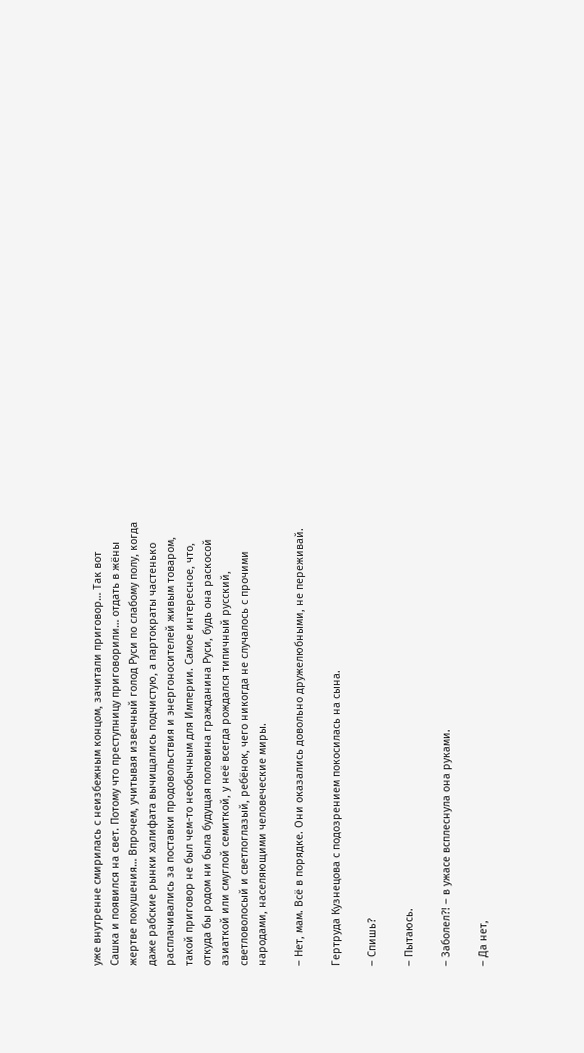уже внутренне смирилась с неизбежным концом, зачитали приговор… Так вот Сашка и появился на свет. Потому что преступницу приговорили… отдать в жёны жертве покушения… Впрочем, учитывая извечный голод Руси по слабому полу, когда даже рабские рынки халифата вычищались подчистую, а партократы частенько расплачивались за поставки продовольствия и энергоносителей живым товаром, такой приговор не был чем-то необычным для Империи. Самое интересное, что, откуда бы родом ни была будущая половина гражданина Руси, будь она раскосой азиаткой или смуглой семиткой, у неё всегда рождался типичный русский, светловолосый и светлоглазый, ребёнок, чего никогда не случалось с прочими народами, населяющими человеческие миры.

– Нет, мам. Всё в порядке. Они оказались довольно дружелюбными, не переживай.

Гертруда Кузнецова с подозрением покосилась на сына.

– Спишь?

– Пытаюсь.

– Заболел?! – в ужасе всплеснула она руками.

– Да нет,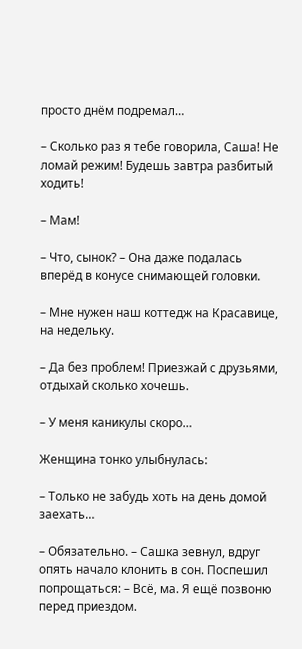просто днём подремал…

– Сколько раз я тебе говорила, Саша! Не ломай режим! Будешь завтра разбитый ходить!

– Мам!

– Что, сынок? – Она даже подалась вперёд в конусе снимающей головки.

– Мне нужен наш коттедж на Красавице, на недельку.

– Да без проблем! Приезжай с друзьями, отдыхай сколько хочешь.

– У меня каникулы скоро…

Женщина тонко улыбнулась:

– Только не забудь хоть на день домой заехать…

– Обязательно. – Сашка зевнул, вдруг опять начало клонить в сон. Поспешил попрощаться: – Всё, ма. Я ещё позвоню перед приездом.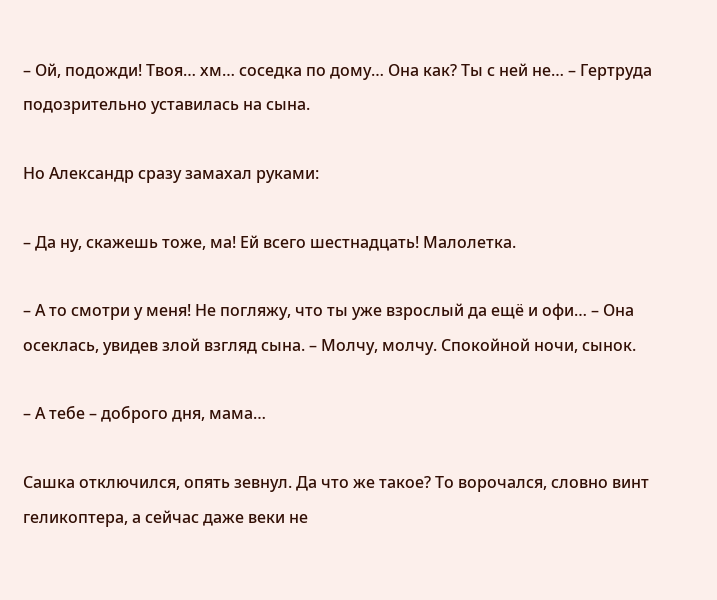– Ой, подожди! Твоя… хм… соседка по дому… Она как? Ты с ней не… – Гертруда подозрительно уставилась на сына.

Но Александр сразу замахал руками:

– Да ну, скажешь тоже, ма! Ей всего шестнадцать! Малолетка.

– А то смотри у меня! Не погляжу, что ты уже взрослый да ещё и офи… – Она осеклась, увидев злой взгляд сына. – Молчу, молчу. Спокойной ночи, сынок.

– А тебе – доброго дня, мама…

Сашка отключился, опять зевнул. Да что же такое? То ворочался, словно винт геликоптера, а сейчас даже веки не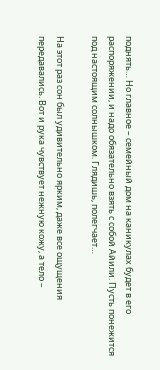поднять… Но главное – семейный дом на каникулах будет в его распоряжении, и надо обязательно взять с собой Айили. Пусть понежится под настоящим солнышком. Глядишь, полегчает…

На этот раз сон был удивительно ярким, даже все ощущения передавались. Вот и рука чувствует нежную кожу, а тело –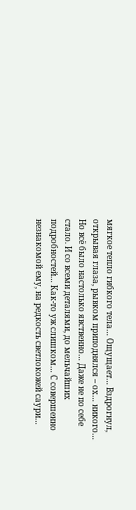мягкое тепло гибкого тела… Ощущает… Вздрогнул, открывая глаза, рывком приподнялся – ох… никого… Но всё было настолько явственно… Даже не по себе стало. И со всеми деталями, до мельчайших подробностей… Как-то уж слишком… С совершенно незнакомой ему, на редкость светлокожей саури…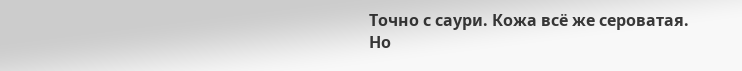Точно с саури. Кожа всё же сероватая. Но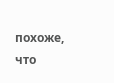похоже, что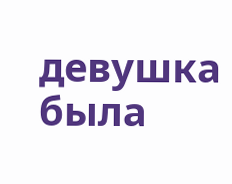девушка была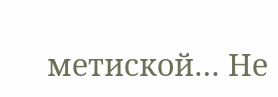метиской… Не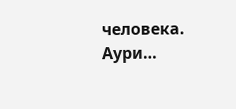человека. Аури…